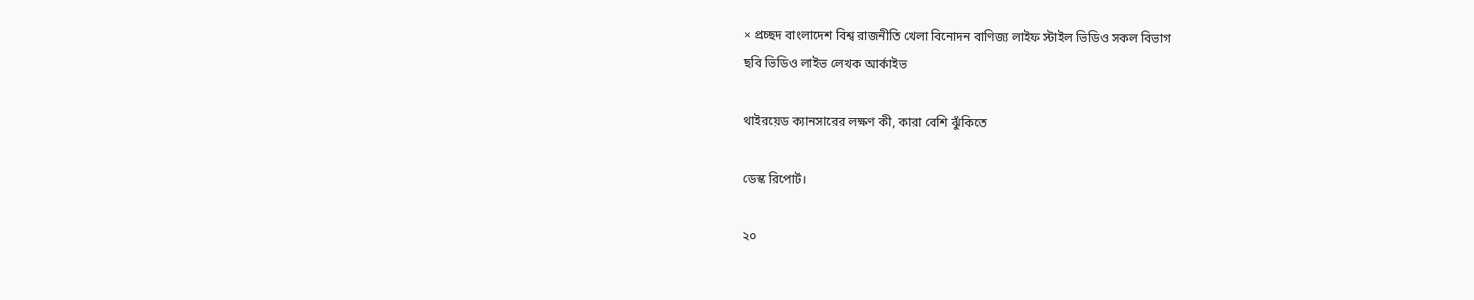× প্রচ্ছদ বাংলাদেশ বিশ্ব রাজনীতি খেলা বিনোদন বাণিজ্য লাইফ স্টাইল ভিডিও সকল বিভাগ
ছবি ভিডিও লাইভ লেখক আর্কাইভ

থাইরয়েড ক্যানসারের লক্ষণ কী, কারা বেশি ঝুঁকিতে

ডেস্ক রিপোর্ট।

২০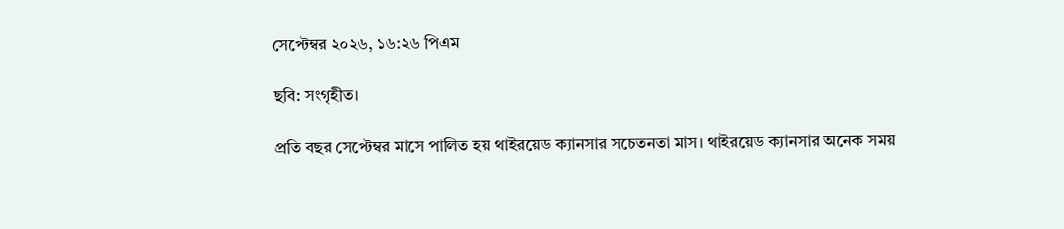সেপ্টেম্বর ২০২৬, ১৬:২৬ পিএম

ছবি: সংগৃহীত।

প্রতি বছর সেপ্টেম্বর মাসে পালিত হয় থাইরয়েড ক্যানসার সচেতনতা মাস। থাইরয়েড ক্যানসার অনেক সময়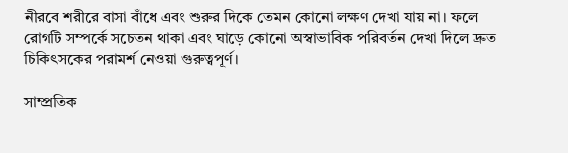নীরবে শরীরে বাসা বাঁধে এবং শুরুর দিকে তেমন কোনো লক্ষণ দেখা যায় না। ফলে রোগটি সম্পর্কে সচেতন থাকা এবং ঘাড়ে কোনো অস্বাভাবিক পরিবর্তন দেখা দিলে দ্রুত চিকিৎসকের পরামর্শ নেওয়া গুরুত্বপূর্ণ।

সাম্প্রতিক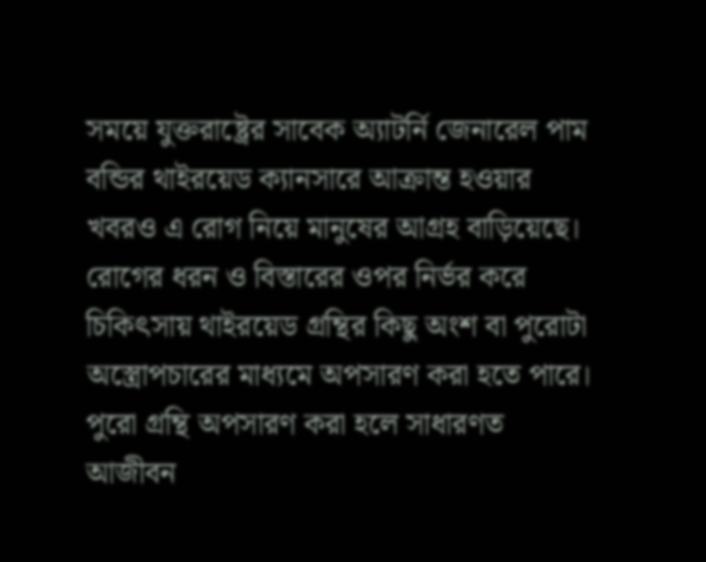সময়ে যুক্তরাষ্ট্রের সাবেক অ্যাটর্নি জেনারেল পাম বন্ডির থাইরয়েড ক্যানসারে আক্রান্ত হওয়ার খবরও এ রোগ নিয়ে মানুষের আগ্রহ বাড়িয়েছে। রোগের ধরন ও বিস্তারের ওপর নির্ভর করে চিকিৎসায় থাইরয়েড গ্রন্থির কিছু অংশ বা পুরোটা অস্ত্রোপচারের মাধ্যমে অপসারণ করা হতে পারে। পুরো গ্রন্থি অপসারণ করা হলে সাধারণত আজীবন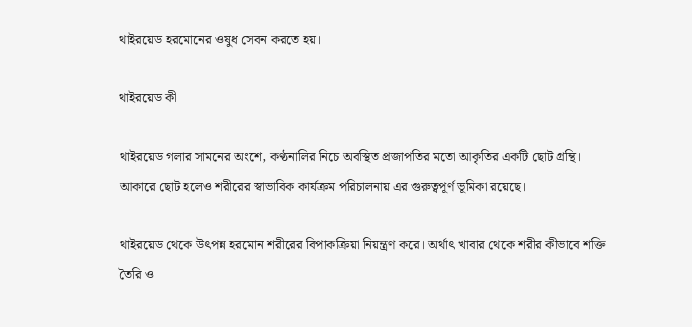থাইরয়েড হরমোনের ওষুধ সেবন করতে হয়।

থাইরয়েড কী

থাইরয়েড গলার সামনের অংশে, কণ্ঠনালির নিচে অবস্থিত প্রজাপতির মতো আকৃতির একটি ছোট গ্রন্থি। আকারে ছোট হলেও শরীরের স্বাভাবিক কার্যক্রম পরিচালনায় এর গুরুত্বপূর্ণ ভূমিকা রয়েছে।

থাইরয়েড থেকে উৎপন্ন হরমোন শরীরের বিপাকক্রিয়া নিয়ন্ত্রণ করে। অর্থাৎ খাবার থেকে শরীর কীভাবে শক্তি তৈরি ও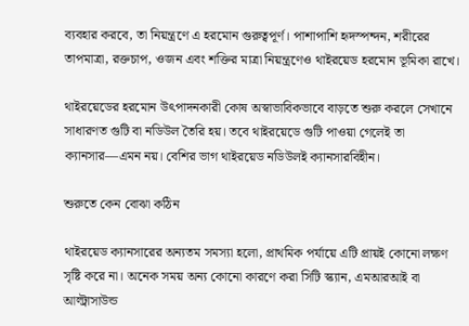ব্যবহার করবে, তা নিয়ন্ত্রণে এ হরমোন গুরুত্বপূর্ণ। পাশাপাশি হৃদস্পন্দন, শরীরের তাপমাত্রা, রক্তচাপ, ওজন এবং শক্তির মাত্রা নিয়ন্ত্রণেও থাইরয়েড হরমোন ভূমিকা রাখে।

থাইরয়েডের হরমোন উৎপাদনকারী কোষ অস্বাভাবিকভাবে বাড়তে শুরু করলে সেখানে সাধারণত গুটি বা নডিউল তৈরি হয়। তবে থাইরয়েডে গুটি পাওয়া গেলেই তা ক্যানসার—এমন নয়। বেশির ভাগ থাইরয়েড নডিউলই ক্যানসারবিহীন।

শুরুতে কেন বোঝা কঠিন

থাইরয়েড ক্যানসারের অন্যতম সমস্যা হলো, প্রাথমিক পর্যায়ে এটি প্রায়ই কোনো লক্ষণ সৃষ্টি করে না। অনেক সময় অন্য কোনো কারণে করা সিটি স্ক্যান, এমআরআই বা আল্ট্রাসাউন্ড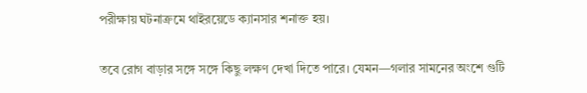পরীক্ষায় ঘটনাক্রমে থাইরয়েডে ক্যানসার শনাক্ত হয়।

তবে রোগ বাড়ার সঙ্গে সঙ্গে কিছু লক্ষণ দেখা দিতে পারে। যেমন—গলার সামনের অংশে গুটি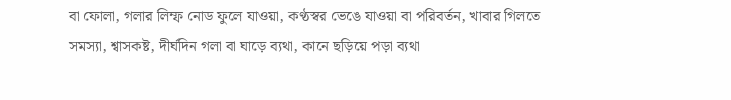বা ফোলা, গলার লিম্ফ নোড ফুলে যাওয়া, কণ্ঠস্বর ভেঙে যাওয়া বা পরিবর্তন, খাবার গিলতে সমস্যা, শ্বাসকষ্ট, দীর্ঘদিন গলা বা ঘাড়ে ব্যথা, কানে ছড়িয়ে পড়া ব্যথা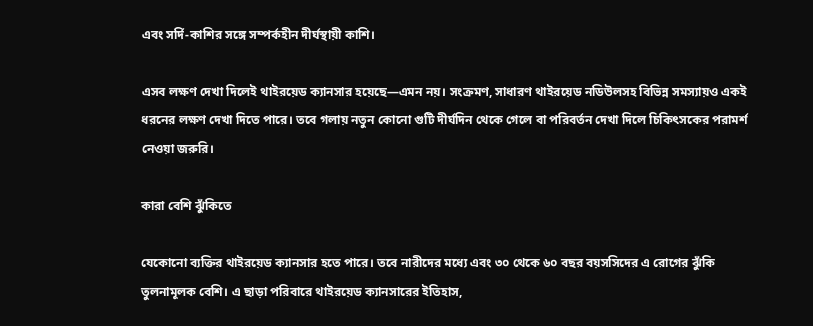এবং সর্দি-কাশির সঙ্গে সম্পর্কহীন দীর্ঘস্থায়ী কাশি।

এসব লক্ষণ দেখা দিলেই থাইরয়েড ক্যানসার হয়েছে—এমন নয়। সংক্রমণ, সাধারণ থাইরয়েড নডিউলসহ বিভিন্ন সমস্যায়ও একই ধরনের লক্ষণ দেখা দিতে পারে। তবে গলায় নতুন কোনো গুটি দীর্ঘদিন থেকে গেলে বা পরিবর্তন দেখা দিলে চিকিৎসকের পরামর্শ নেওয়া জরুরি।

কারা বেশি ঝুঁকিতে

যেকোনো ব্যক্তির থাইরয়েড ক্যানসার হতে পারে। তবে নারীদের মধ্যে এবং ৩০ থেকে ৬০ বছর বয়সসিদের এ রোগের ঝুঁকি তুলনামূলক বেশি। এ ছাড়া পরিবারে থাইরয়েড ক্যানসারের ইতিহাস,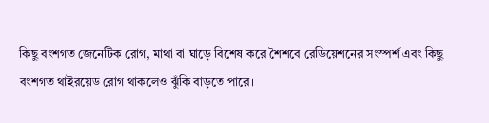কিছু বংশগত জেনেটিক রোগ, মাথা বা ঘাড়ে বিশেষ করে শৈশবে রেডিয়েশনের সংস্পর্শ এবং কিছু বংশগত থাইরয়েড রোগ থাকলেও ঝুঁকি বাড়তে পারে।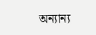অন্যান্য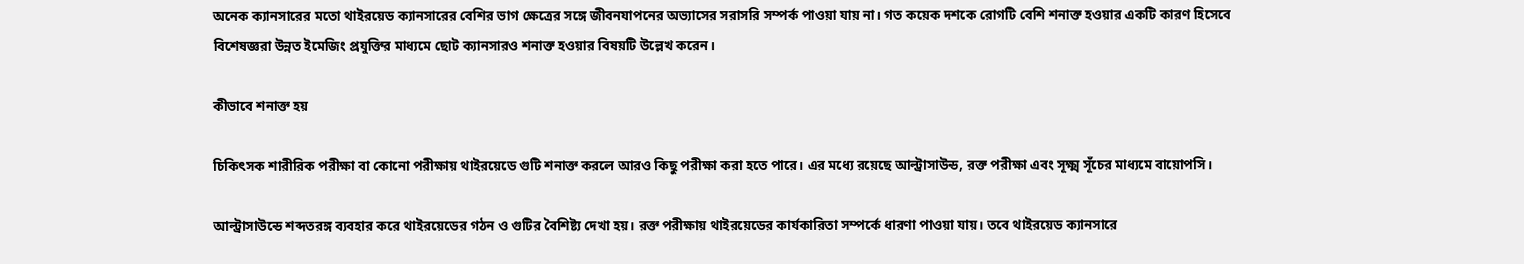অনেক ক্যানসারের মতো থাইরয়েড ক্যানসারের বেশির ভাগ ক্ষেত্রের সঙ্গে জীবনযাপনের অভ্যাসের সরাসরি সম্পর্ক পাওয়া যায় না। গত কয়েক দশকে রোগটি বেশি শনাক্ত হওয়ার একটি কারণ হিসেবে বিশেষজ্ঞরা উন্নত ইমেজিং প্রযুক্তির মাধ্যমে ছোট ক্যানসারও শনাক্ত হওয়ার বিষয়টি উল্লেখ করেন।

কীভাবে শনাক্ত হয়

চিকিৎসক শারীরিক পরীক্ষা বা কোনো পরীক্ষায় থাইরয়েডে গুটি শনাক্ত করলে আরও কিছু পরীক্ষা করা হতে পারে। এর মধ্যে রয়েছে আল্ট্রাসাউন্ড, রক্ত পরীক্ষা এবং সূক্ষ্ম সূঁচের মাধ্যমে বায়োপসি।

আল্ট্রাসাউন্ডে শব্দতরঙ্গ ব্যবহার করে থাইরয়েডের গঠন ও গুটির বৈশিষ্ট্য দেখা হয়। রক্ত পরীক্ষায় থাইরয়েডের কার্যকারিতা সম্পর্কে ধারণা পাওয়া যায়। তবে থাইরয়েড ক্যানসারে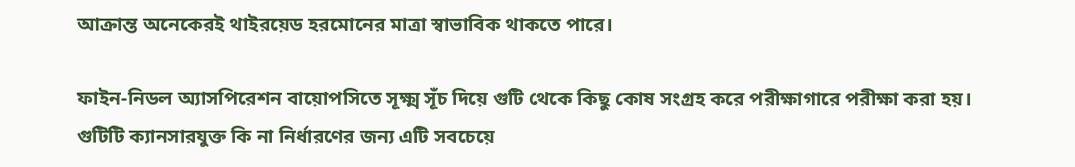আক্রান্ত অনেকেরই থাইরয়েড হরমোনের মাত্রা স্বাভাবিক থাকতে পারে।

ফাইন-নিডল অ্যাসপিরেশন বায়োপসিতে সূক্ষ্ম সূঁচ দিয়ে গুটি থেকে কিছু কোষ সংগ্রহ করে পরীক্ষাগারে পরীক্ষা করা হয়। গুটিটি ক্যানসারযুক্ত কি না নির্ধারণের জন্য এটি সবচেয়ে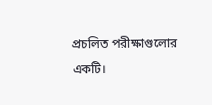প্রচলিত পরীক্ষাগুলোর একটি।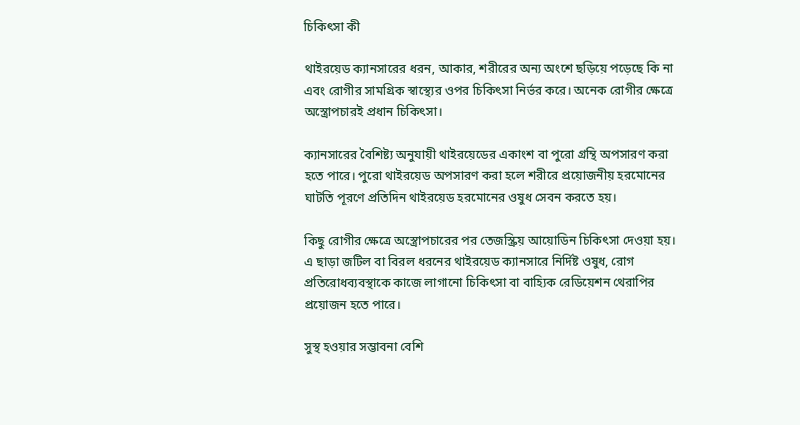চিকিৎসা কী

থাইরয়েড ক্যানসারের ধরন, আকার, শরীরের অন্য অংশে ছড়িয়ে পড়েছে কি না এবং রোগীর সামগ্রিক স্বাস্থ্যের ওপর চিকিৎসা নির্ভর করে। অনেক রোগীর ক্ষেত্রে অস্ত্রোপচারই প্রধান চিকিৎসা।

ক্যানসারের বৈশিষ্ট্য অনুযায়ী থাইরয়েডের একাংশ বা পুরো গ্রন্থি অপসারণ করা হতে পারে। পুরো থাইরয়েড অপসারণ করা হলে শরীরে প্রয়োজনীয় হরমোনের ঘাটতি পূরণে প্রতিদিন থাইরয়েড হরমোনের ওষুধ সেবন করতে হয়।

কিছু রোগীর ক্ষেত্রে অস্ত্রোপচারের পর তেজস্ক্রিয় আয়োডিন চিকিৎসা দেওয়া হয়। এ ছাড়া জটিল বা বিরল ধরনের থাইরয়েড ক্যানসারে নির্দিষ্ট ওষুধ, রোগ প্রতিরোধব্যবস্থাকে কাজে লাগানো চিকিৎসা বা বাহ্যিক রেডিয়েশন থেরাপির প্রয়োজন হতে পারে।

সুস্থ হওয়ার সম্ভাবনা বেশি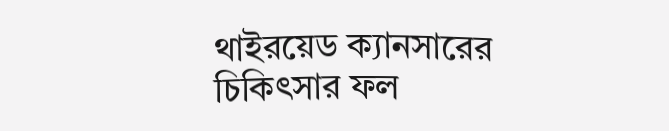থাইরয়েড ক্যানসারের চিকিৎসার ফল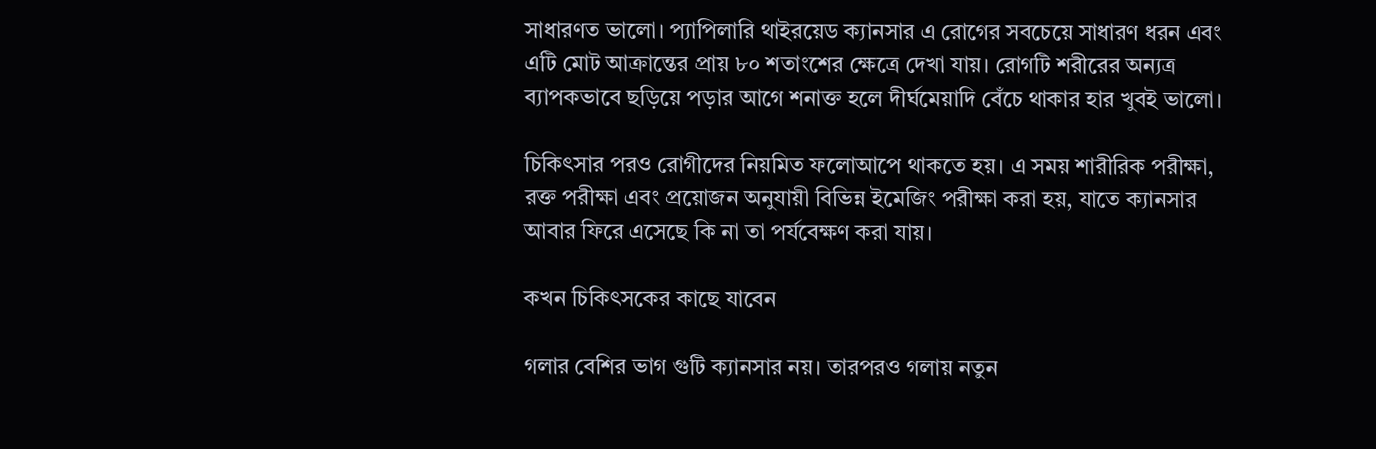সাধারণত ভালো। প্যাপিলারি থাইরয়েড ক্যানসার এ রোগের সবচেয়ে সাধারণ ধরন এবং এটি মোট আক্রান্তের প্রায় ৮০ শতাংশের ক্ষেত্রে দেখা যায়। রোগটি শরীরের অন্যত্র ব্যাপকভাবে ছড়িয়ে পড়ার আগে শনাক্ত হলে দীর্ঘমেয়াদি বেঁচে থাকার হার খুবই ভালো।

চিকিৎসার পরও রোগীদের নিয়মিত ফলোআপে থাকতে হয়। এ সময় শারীরিক পরীক্ষা, রক্ত পরীক্ষা এবং প্রয়োজন অনুযায়ী বিভিন্ন ইমেজিং পরীক্ষা করা হয়, যাতে ক্যানসার আবার ফিরে এসেছে কি না তা পর্যবেক্ষণ করা যায়।

কখন চিকিৎসকের কাছে যাবেন

গলার বেশির ভাগ গুটি ক্যানসার নয়। তারপরও গলায় নতুন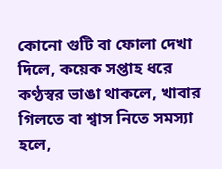কোনো গুটি বা ফোলা দেখা দিলে, কয়েক সপ্তাহ ধরে কণ্ঠস্বর ভাঙা থাকলে, খাবার গিলতে বা শ্বাস নিতে সমস্যা হলে,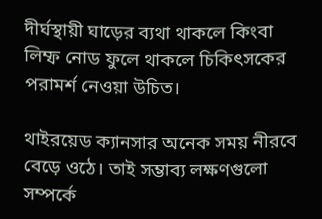দীর্ঘস্থায়ী ঘাড়ের ব্যথা থাকলে কিংবা লিম্ফ নোড ফুলে থাকলে চিকিৎসকের পরামর্শ নেওয়া উচিত।

থাইরয়েড ক্যানসার অনেক সময় নীরবে বেড়ে ওঠে। তাই সম্ভাব্য লক্ষণগুলো সম্পর্কে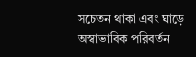সচেতন থাকা এবং ঘাড়ে অস্বাভাবিক পরিবর্তন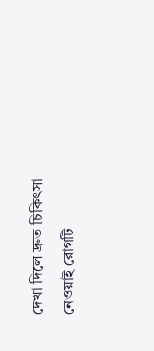দেখা দিলে দ্রুত চিকিৎসা নেওয়াই রোগটি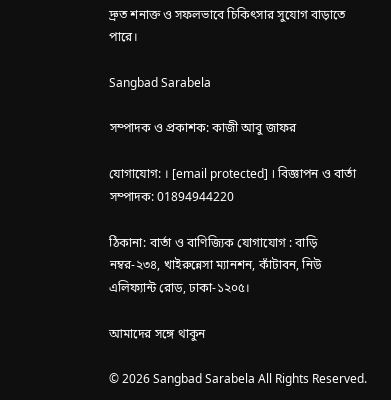দ্রুত শনাক্ত ও সফলভাবে চিকিৎসার সুযোগ বাড়াতে পারে।

Sangbad Sarabela

সম্পাদক ও প্রকাশক: কাজী আবু জাফর

যোগাযোগ: । [email protected] । বিজ্ঞাপন ও বার্তা সম্পাদক: 01894944220

ঠিকানা: বার্তা ও বাণিজ্যিক যোগাযোগ : বাড়ি নম্বর-২৩৪, খাইরুন্নেসা ম্যানশন, কাঁটাবন, নিউ এলিফ্যান্ট রোড, ঢাকা-১২০৫।

আমাদের সঙ্গে থাকুন

© 2026 Sangbad Sarabela All Rights Reserved.